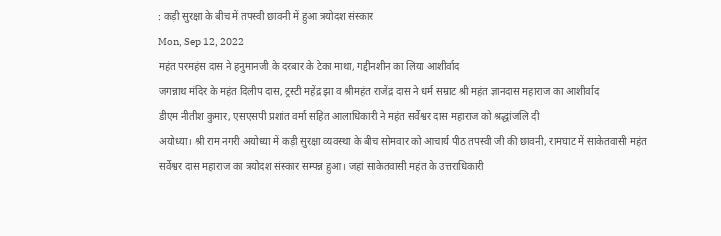: कड़ी सुरक्षा के बीच में तपस्वी छावनी में हुआ त्रयोदश संस्कार
Mon, Sep 12, 2022
महंत परमहंस दास ने हनुमानजी के दरबार के टेका माथा, गद्दीनशीन का लिया आशीर्वाद
जगन्नाथ मंदिर के महंत दिलीप दास, ट्रस्टी महेंद्र झा व श्रीमहंत राजेंद्र दास ने धर्म सम्राट श्री महंत ज्ञानदास महाराज का आशीर्वाद
डीएम नीतीश कुमार, एसएसपी प्रशांत वर्मा सहित आलाधिकारी ने महंत सर्वेश्वर दास महाराज को श्रद्धांजलि दी
अयोध्या। श्री राम नगरी अयोध्या में कड़ी सुरक्षा व्यवस्था के बीच सोमवार को आचार्य पीठ तपस्वी जी की छावनी, रामघाट में साकेतवासी महंत सर्वेश्वर दास महाराज का त्रयोदश संस्कार सम्पन्न हुआ। जहां साकेतवासी महंत के उत्तराधिकारी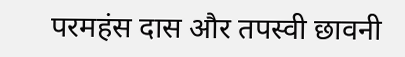परमहंस दास और तपस्वी छावनी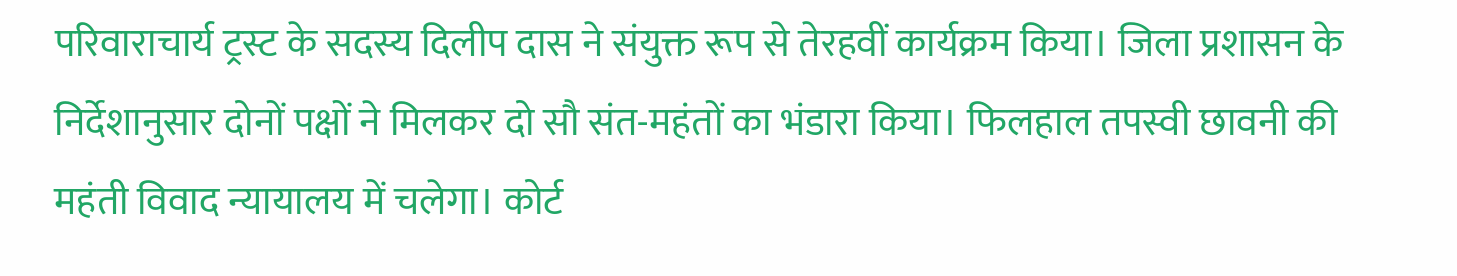परिवाराचार्य ट्रस्ट के सदस्य दिलीप दास ने संयुक्त रूप से तेरहवीं कार्यक्रम किया। जिला प्रशासन के निर्देशानुसार दोनों पक्षों ने मिलकर दो सौ संत-महंतों का भंडारा किया। फिलहाल तपस्वी छावनी की महंती विवाद न्यायालय में चलेगा। कोर्ट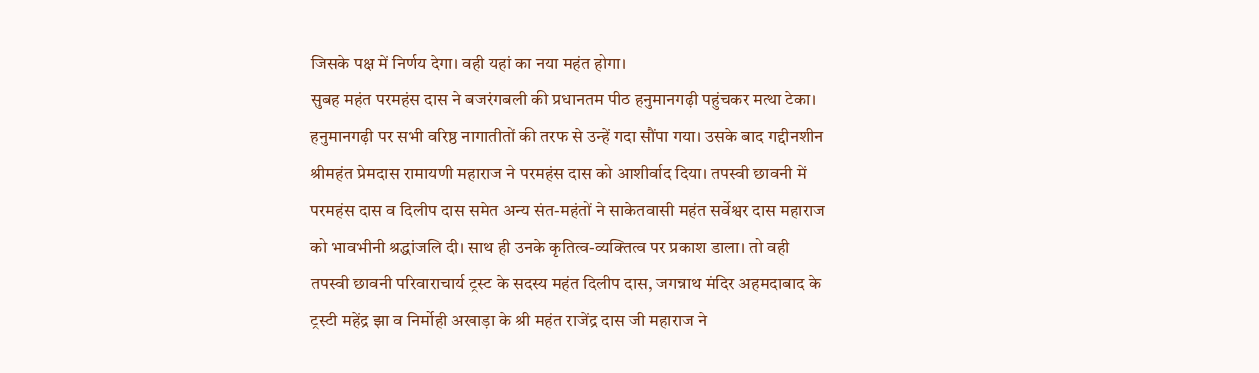जिसके पक्ष में निर्णय देगा। वही यहां का नया महंत होगा।
सुबह महंत परमहंस दास ने बजरंगबली की प्रधानतम पीठ हनुमानगढ़ी पहुंचकर मत्था टेका। हनुमानगढ़ी पर सभी वरिष्ठ नागातीतों की तरफ से उन्हें गदा सौंपा गया। उसके बाद गद्दीनशीन श्रीमहंत प्रेमदास रामायणी महाराज ने परमहंस दास को आशीर्वाद दिया। तपस्वी छावनी में परमहंस दास व दिलीप दास समेत अन्य संत-महंतों ने साकेतवासी महंत सर्वेश्वर दास महाराज को भावभीनी श्रद्धांजलि दी। साथ ही उनके कृतित्व-व्यक्तित्व पर प्रकाश डाला। तो वही तपस्वी छावनी परिवाराचार्य ट्रस्ट के सदस्य महंत दिलीप दास, जगन्नाथ मंदिर अहमदाबाद के ट्रस्टी महेंद्र झा व निर्मोही अखाड़ा के श्री महंत राजेंद्र दास जी महाराज ने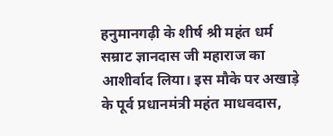हनुमानगढ़ी के शीर्ष श्री महंत धर्म सम्राट ज्ञानदास जी महाराज का आशीर्वाद लिया। इस मौके पर अखाड़े के पूर्व प्रधानमंत्री महंत माधवदास,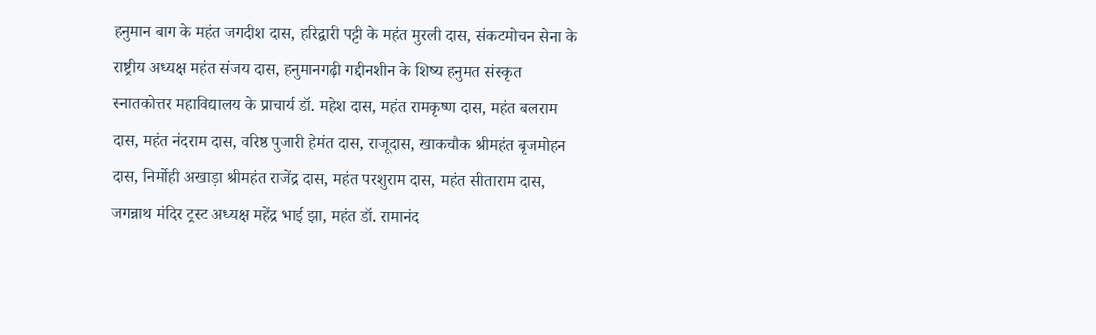हनुमान बाग के महंत जगदीश दास, हरिद्वारी पट्टी के महंत मुरली दास, संकटमोचन सेना के राष्ट्रीय अध्यक्ष महंत संजय दास, हनुमानगढ़ी गद्दीनशीन के शिष्य हनुमत संस्कृत स्नातकोत्तर महाविद्यालय के प्राचार्य डॉ. महेश दास, महंत रामकृष्ण दास, महंत बलराम दास, महंत नंदराम दास, वरिष्ठ पुजारी हेमंत दास, राजूदास, खाकचौक श्रीमहंत बृजमोहन दास, निर्मोही अखाड़ा श्रीमहंत राजेंद्र दास, महंत परशुराम दास, महंत सीताराम दास, जगन्नाथ मंदिर ट्रस्ट अध्यक्ष महेंद्र भाई झा, महंत डॉ. रामानंद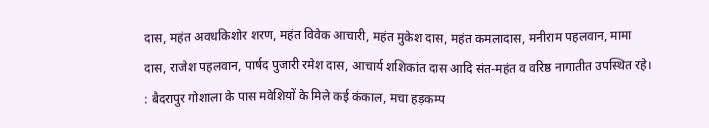दास, महंत अवधकिशोर शरण, महंत विवेक आचारी, महंत मुकेश दास, महंत कमलादास, मनीराम पहलवान, मामा दास, राजेश पहलवान, पार्षद पुजारी रमेश दास, आचार्य शशिकांत दास आदि संत-महंत व वरिष्ठ नागातीत उपस्थित रहे।
: बैदरापुर गोशाला के पास मवेशियों के मिले कई कंकाल, मचा हड़कम्प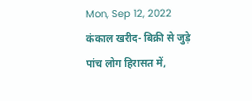Mon, Sep 12, 2022
कंकाल खरीद- बिक्री से जुड़े पांच लोग हिरासत में,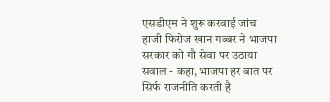एसडीएम ने शुरू करवाई जांच
हाजी फिरोज खान गब्बर ने भाजपा सरकार को गौ सेवा पर उठाया सवाल - कहा, भाजपा हर बात पर सिर्फ राजनीति करती है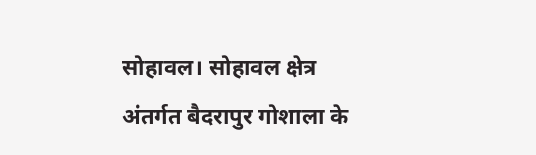सोहावल। सोहावल क्षेत्र अंतर्गत बैदरापुर गोशाला के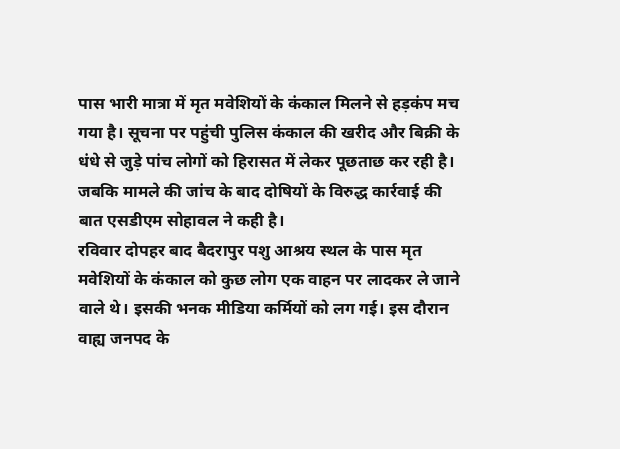पास भारी मात्रा में मृत मवेशियों के कंकाल मिलने से हड़कंप मच गया है। सूचना पर पहुंची पुलिस कंकाल की खरीद और बिक्री के धंधे से जुड़े पांच लोगों को हिरासत में लेकर पूछताछ कर रही है। जबकि मामले की जांच के बाद दोषियों के विरुद्ध कार्रवाई की बात एसडीएम सोहावल ने कही है।
रविवार दोपहर बाद बैदरापुर पशु आश्रय स्थल के पास मृत मवेशियों के कंकाल को कुछ लोग एक वाहन पर लादकर ले जाने वाले थे। इसकी भनक मीडिया कर्मियों को लग गई। इस दौरान वाह्य जनपद के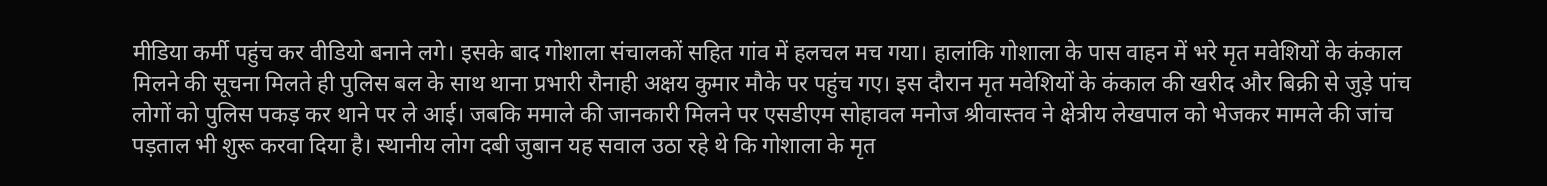मीडिया कर्मी पहुंच कर वीडियो बनाने लगे। इसके बाद गोशाला संचालकों सहित गांव में हलचल मच गया। हालांकि गोशाला के पास वाहन में भरे मृत मवेशियों के कंकाल मिलने की सूचना मिलते ही पुलिस बल के साथ थाना प्रभारी रौनाही अक्षय कुमार मौके पर पहुंच गए। इस दौरान मृत मवेशियों के कंकाल की खरीद और बिक्री से जुड़े पांच लोगों को पुलिस पकड़ कर थाने पर ले आई। जबकि ममाले की जानकारी मिलने पर एसडीएम सोहावल मनोज श्रीवास्तव ने क्षेत्रीय लेखपाल को भेजकर मामले की जांच पड़ताल भी शुरू करवा दिया है। स्थानीय लोग दबी जुबान यह सवाल उठा रहे थे कि गोशाला के मृत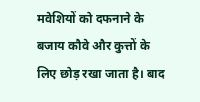मवेशियों को दफनाने के बजाय कौवे और कुत्तों के लिए छोड़ रखा जाता है। बाद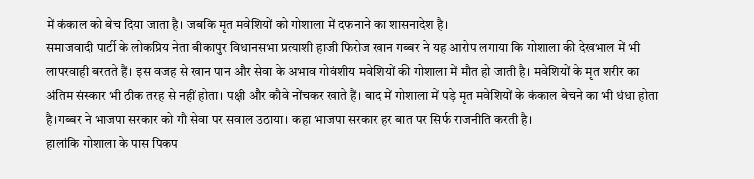में कंकाल को बेच दिया जाता है। जबकि मृत मवेशियों को गोशाला में दफनाने का शासनादेश है।
समाजवादी पार्टी के लोकप्रिय नेता बीकापुर विधानसभा प्रत्याशी हाजी फिरोज खान गब्बर ने यह आरोप लगाया कि गोशाला की देखभाल में भी लापरवाही बरतते हैं। इस वजह से खान पान और सेवा के अभाव गोवंशीय मवेशियों की गोशाला में मौत हो जाती है। मवेशियों के मृत शरीर का अंतिम संस्कार भी ठीक तरह से नहीं होता। पक्षी और कौवे नोंचकर खाते हैं। बाद में गोशाला में पड़े मृत मवेशियों के कंकाल बेचने का भी धंधा होता है।गब्बर ने भाजपा सरकार को गौ सेवा पर सवाल उठाया। कहा भाजपा सरकार हर बात पर सिर्फ राजनीति करती है।
हालांकि गोशाला के पास पिकप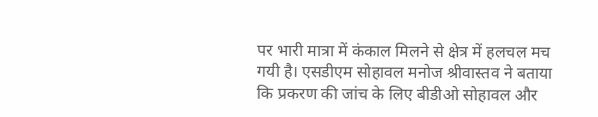पर भारी मात्रा में कंकाल मिलने से क्षेत्र में हलचल मच गयी है। एसडीएम सोहावल मनोज श्रीवास्तव ने बताया कि प्रकरण की जांच के लिए बीडीओ सोहावल और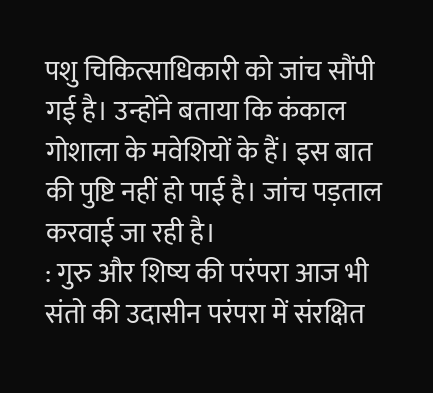पशु चिकित्साधिकारी को जांच सौंपी गई है। उन्होंने बताया कि कंकाल गोशाला के मवेशियों के हैं। इस बात की पुष्टि नहीं हो पाई है। जांच पड़ताल करवाई जा रही है।
: गुरु और शिष्य की परंपरा आज भी संतो की उदासीन परंपरा में संरक्षित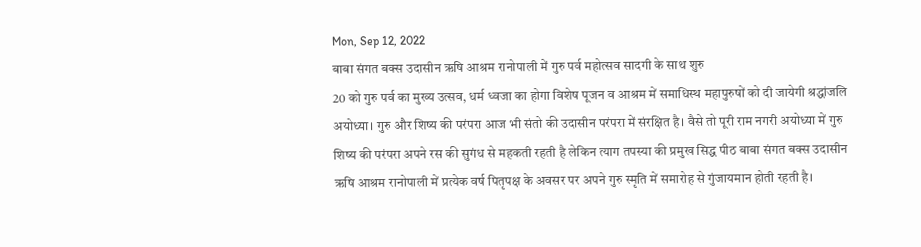Mon, Sep 12, 2022
बाबा संगत बक्स उदासीन ऋषि आश्रम रानोपाली में गुरु पर्व महोत्सव सादगी के साथ शुरु
20 को गुरु पर्व का मुख्य उत्सव, धर्म ध्वजा का होगा विशेष पूजन व आश्रम में समाधिस्थ महापुरुषों को दी जायेगी श्रद्धांजलि
अयोध्या। गुरु और शिष्य की परंपरा आज भी संतो की उदासीन परंपरा में संरक्षित है। वैसे तो पूरी राम नगरी अयोध्या में गुरु शिष्य की परंपरा अपने रस की सुगंध से महकती रहती है लेकिन त्याग तपस्या की प्रमुख सिद्ध पीठ बाबा संगत बक्स उदासीन ऋषि आश्रम रानोपाली में प्रत्येक वर्ष पितृपक्ष के अवसर पर अपने गुरु स्मृति में समारोह से गुंजायमान होती रहती है।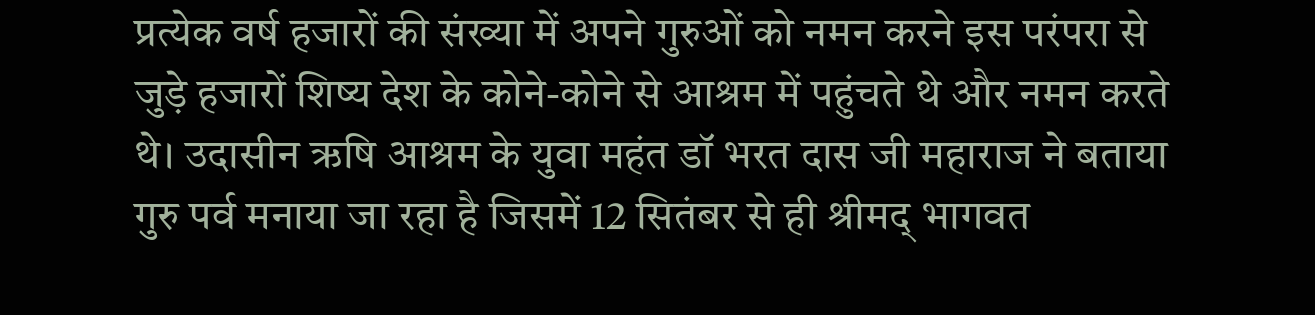प्रत्येक वर्ष हजारों की संख्या में अपने गुरुओं को नमन करने इस परंपरा से जुड़े हजारों शिष्य देश के कोने-कोने से आश्रम में पहुंचते थे और नमन करते थे। उदासीन ऋषि आश्रम के युवा महंत डॉ भरत दास जी महाराज ने बताया गुरु पर्व मनाया जा रहा है जिसमें 12 सितंबर से ही श्रीमद् भागवत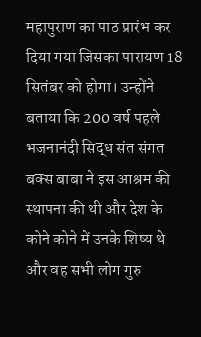महापुराण का पाठ प्रारंभ कर दिया गया जिसका पारायण 18 सितंबर को होगा। उन्होंने बताया कि 200 वर्ष पहले भजनानंदी सिद्ध संत संगत बक्स बाबा ने इस आश्रम की स्थापना की थी और देश के कोने कोने में उनके शिष्य थे और वह सभी लोग गुरु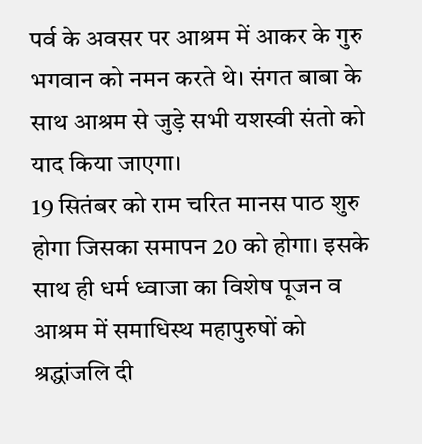पर्व के अवसर पर आश्रम में आकर के गुरु भगवान को नमन करते थे। संगत बाबा के साथ आश्रम से जुड़े सभी यशस्वी संतो को याद किया जाएगा।
19 सितंबर को राम चरित मानस पाठ शुरु होगा जिसका समापन 20 को होगा। इसके साथ ही धर्म ध्वाजा का विशेष पूजन व आश्रम में समाधिस्थ महापुरुषों को श्रद्धांजलि दी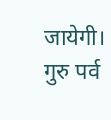जायेगी। गुरु पर्व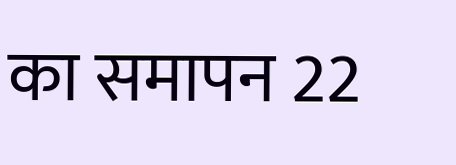का समापन 22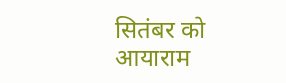सितंबर को आयाराम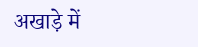अखाड़े में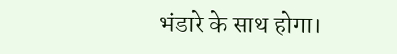भंडारे के साथ होगा।